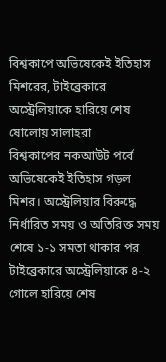বিশ্বকাপে অভিষেকেই ইতিহাস মিশরের, টাইব্রেকারে অস্ট্রেলিয়াকে হারিয়ে শেষ ষোলোয় সালাহরা
বিশ্বকাপের নকআউট পর্বে অভিষেকেই ইতিহাস গড়ল মিশর। অস্ট্রেলিয়ার বিরুদ্ধে নির্ধারিত সময় ও অতিরিক্ত সময় শেষে ১-১ সমতা থাকার পর টাইব্রেকারে অস্ট্রেলিয়াকে ৪-২ গোলে হারিয়ে শেষ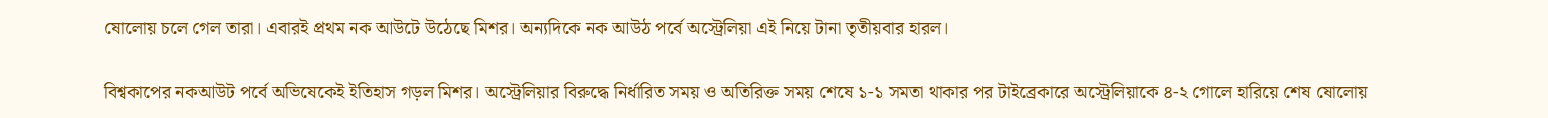ষোলোয় চলে গেল তারা। এবারই প্রথম নক আউটে উঠেছে মিশর। অন্যদিকে নক আউঠ পর্বে অস্ট্রেলিয়া এই নিয়ে টানা তৃতীয়বার হারল।

বিশ্বকাপের নকআউট পর্বে অভিষেকেই ইতিহাস গড়ল মিশর। অস্ট্রেলিয়ার বিরুদ্ধে নির্ধারিত সময় ও অতিরিক্ত সময় শেষে ১-১ সমতা থাকার পর টাইব্রেকারে অস্ট্রেলিয়াকে ৪-২ গোলে হারিয়ে শেষ ষোলোয়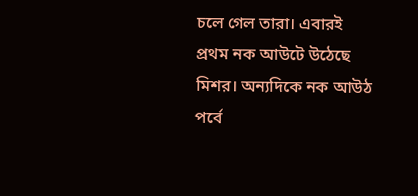চলে গেল তারা। এবারই প্রথম নক আউটে উঠেছে মিশর। অন্যদিকে নক আউঠ পর্বে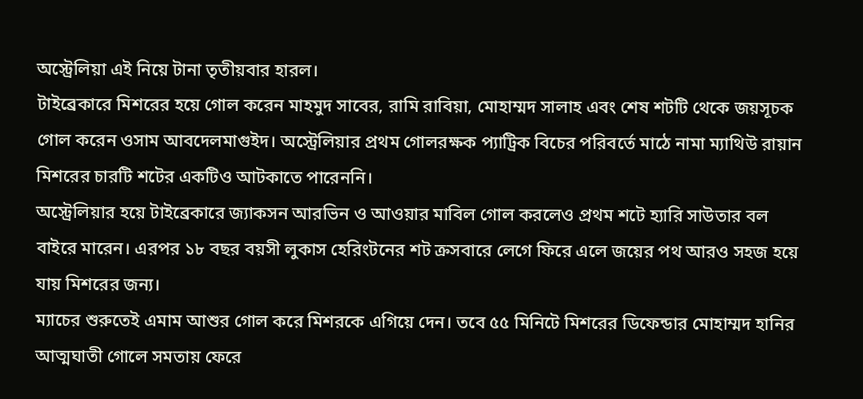অস্ট্রেলিয়া এই নিয়ে টানা তৃতীয়বার হারল।
টাইব্রেকারে মিশরের হয়ে গোল করেন মাহমুদ সাবের, রামি রাবিয়া, মোহাম্মদ সালাহ এবং শেষ শটটি থেকে জয়সূচক গোল করেন ওসাম আবদেলমাগুইদ। অস্ট্রেলিয়ার প্রথম গোলরক্ষক প্যাট্রিক বিচের পরিবর্তে মাঠে নামা ম্যাথিউ রায়ান মিশরের চারটি শটের একটিও আটকাতে পারেননি।
অস্ট্রেলিয়ার হয়ে টাইব্রেকারে জ্যাকসন আরভিন ও আওয়ার মাবিল গোল করলেও প্রথম শটে হ্যারি সাউতার বল বাইরে মারেন। এরপর ১৮ বছর বয়সী লুকাস হেরিংটনের শট ক্রসবারে লেগে ফিরে এলে জয়ের পথ আরও সহজ হয়ে যায় মিশরের জন্য।
ম্যাচের শুরুতেই এমাম আশুর গোল করে মিশরকে এগিয়ে দেন। তবে ৫৫ মিনিটে মিশরের ডিফেন্ডার মোহাম্মদ হানির আত্মঘাতী গোলে সমতায় ফেরে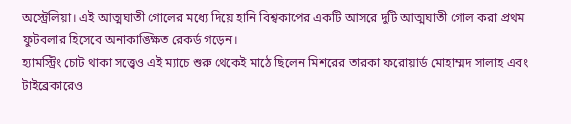অস্ট্রেলিয়া। এই আত্মঘাতী গোলের মধ্যে দিয়ে হানি বিশ্বকাপের একটি আসরে দুটি আত্মঘাতী গোল করা প্রথম ফুটবলার হিসেবে অনাকাঙ্ক্ষিত রেকর্ড গড়েন।
হ্যামস্ট্রিং চোট থাকা সত্ত্বেও এই ম্যাচে শুরু থেকেই মাঠে ছিলেন মিশরের তারকা ফরোয়ার্ড মোহাম্মদ সালাহ এবং টাইব্রেকারেও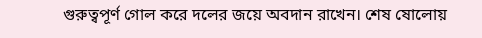গুরুত্বপূর্ণ গোল করে দলের জয়ে অবদান রাখেন। শেষ ষোলোয়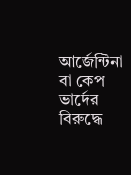আর্জেন্টিনা বা কেপ ভার্দের বিরুদ্ধে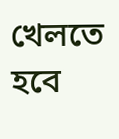খেলতে হবে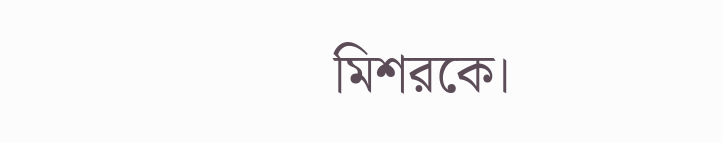মিশরকে।